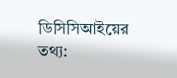ডিসিসিআইয়ের তথ্য: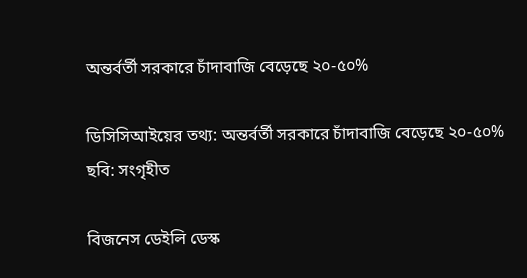অন্তর্বর্তী সরকারে চাঁদাবাজি বেড়েছে ২০-৫০%

ডিসিসিআইয়ের তথ্য: অন্তর্বর্তী সরকারে চাঁদাবাজি বেড়েছে ২০-৫০% ছবি: সংগৃহীত

বিজনেস ডেইলি ডেস্ক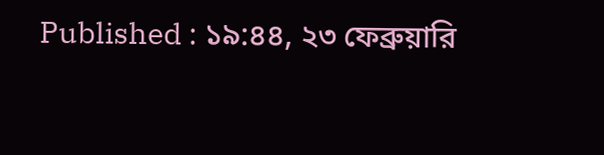Published : ১৯:৪৪, ২৩ ফেব্রুয়ারি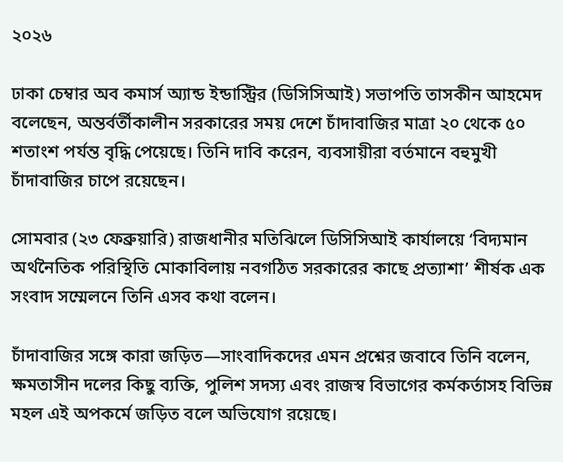২০২৬

ঢাকা চেম্বার অব কমার্স অ্যান্ড ইন্ডাস্ট্রির (ডিসিসিআই) সভাপতি তাসকীন আহমেদ বলেছেন, অন্তর্বর্তীকালীন সরকারের সময় দেশে চাঁদাবাজির মাত্রা ২০ থেকে ৫০ শতাংশ পর্যন্ত বৃদ্ধি পেয়েছে। তিনি দাবি করেন, ব্যবসায়ীরা বর্তমানে বহুমুখী চাঁদাবাজির চাপে রয়েছেন।

সোমবার (২৩ ফেব্রুয়ারি) রাজধানীর মতিঝিলে ডিসিসিআই কার্যালয়ে ‘বিদ্যমান অর্থনৈতিক পরিস্থিতি মোকাবিলায় নবগঠিত সরকারের কাছে প্রত্যাশা’ শীর্ষক এক সংবাদ সম্মেলনে তিনি এসব কথা বলেন।

চাঁদাবাজির সঙ্গে কারা জড়িত—সাংবাদিকদের এমন প্রশ্নের জবাবে তিনি বলেন, ক্ষমতাসীন দলের কিছু ব্যক্তি, পুলিশ সদস্য এবং রাজস্ব বিভাগের কর্মকর্তাসহ বিভিন্ন মহল এই অপকর্মে জড়িত বলে অভিযোগ রয়েছে।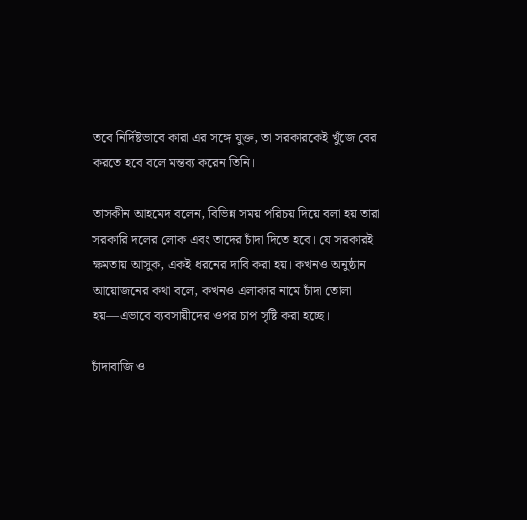তবে নির্দিষ্টভাবে কারা এর সঙ্গে যুক্ত, তা সরকারকেই খুঁজে বের করতে হবে বলে মন্তব্য করেন তিনি।

তাসকীন আহমেদ বলেন, বিভিন্ন সময় পরিচয় দিয়ে বলা হয় তারা সরকারি দলের লোক এবং তাদের চাঁদা দিতে হবে। যে সরকারই ক্ষমতায় আসুক, একই ধরনের দাবি করা হয়। কখনও অনুষ্ঠান আয়োজনের কথা বলে, কখনও এলাকার নামে চাঁদা তোলা হয়—এভাবে ব্যবসায়ীদের ওপর চাপ সৃষ্টি করা হচ্ছে।

চাঁদাবাজি ও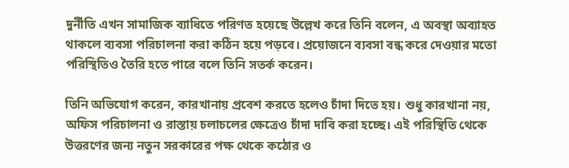দুর্নীতি এখন সামাজিক ব্যাধিতে পরিণত হয়েছে উল্লেখ করে তিনি বলেন, এ অবস্থা অব্যাহত থাকলে ব্যবসা পরিচালনা করা কঠিন হয়ে পড়বে। প্রয়োজনে ব্যবসা বন্ধ করে দেওয়ার মতো পরিস্থিতিও তৈরি হতে পারে বলে তিনি সতর্ক করেন।

তিনি অভিযোগ করেন, কারখানায় প্রবেশ করতে হলেও চাঁদা দিতে হয়। শুধু কারখানা নয়, অফিস পরিচালনা ও রাস্তায় চলাচলের ক্ষেত্রেও চাঁদা দাবি করা হচ্ছে। এই পরিস্থিতি থেকে উত্তরণের জন্য নতুন সরকারের পক্ষ থেকে কঠোর ও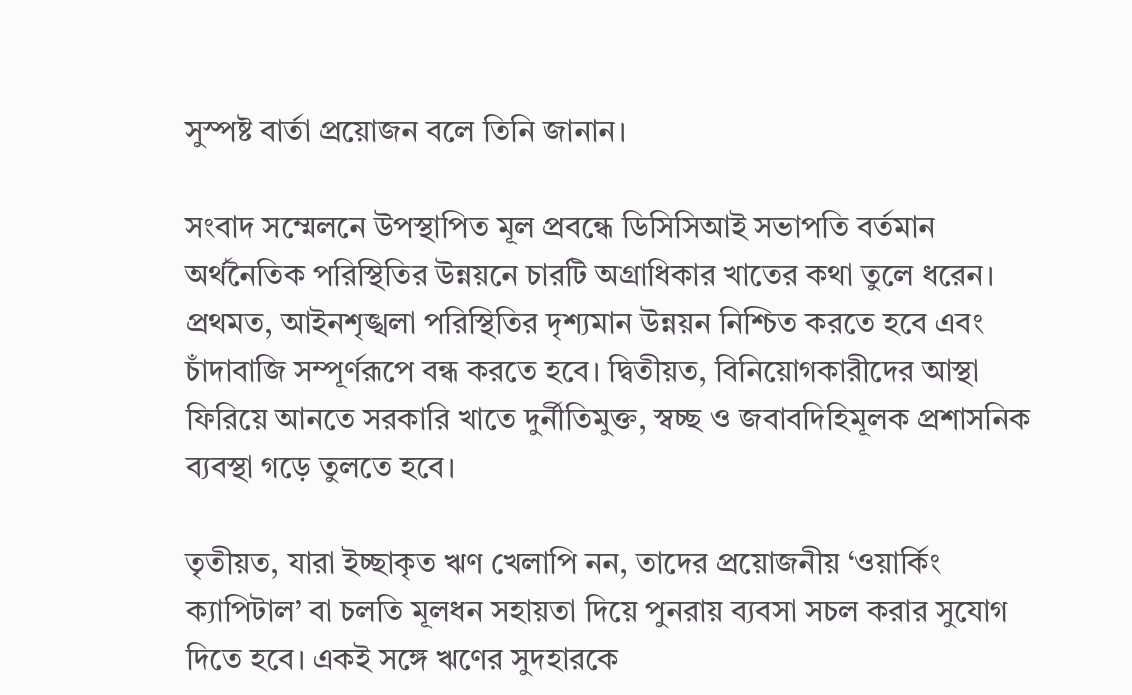সুস্পষ্ট বার্তা প্রয়োজন বলে তিনি জানান।

সংবাদ সম্মেলনে উপস্থাপিত মূল প্রবন্ধে ডিসিসিআই সভাপতি বর্তমান অর্থনৈতিক পরিস্থিতির উন্নয়নে চারটি অগ্রাধিকার খাতের কথা তুলে ধরেন। প্রথমত, আইনশৃঙ্খলা পরিস্থিতির দৃশ্যমান উন্নয়ন নিশ্চিত করতে হবে এবং চাঁদাবাজি সম্পূর্ণরূপে বন্ধ করতে হবে। দ্বিতীয়ত, বিনিয়োগকারীদের আস্থা ফিরিয়ে আনতে সরকারি খাতে দুর্নীতিমুক্ত, স্বচ্ছ ও জবাবদিহিমূলক প্রশাসনিক ব্যবস্থা গড়ে তুলতে হবে।

তৃতীয়ত, যারা ইচ্ছাকৃত ঋণ খেলাপি নন, তাদের প্রয়োজনীয় ‘ওয়ার্কিং ক্যাপিটাল’ বা চলতি মূলধন সহায়তা দিয়ে পুনরায় ব্যবসা সচল করার সুযোগ দিতে হবে। একই সঙ্গে ঋণের সুদহারকে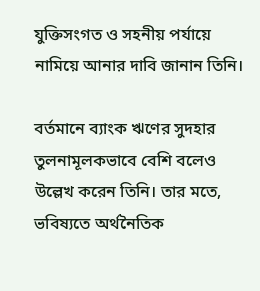যুক্তিসংগত ও সহনীয় পর্যায়ে নামিয়ে আনার দাবি জানান তিনি।

বর্তমানে ব্যাংক ঋণের সুদহার তুলনামূলকভাবে বেশি বলেও উল্লেখ করেন তিনি। তার মতে, ভবিষ্যতে অর্থনৈতিক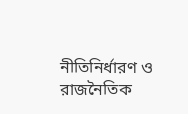নীতিনির্ধারণ ও রাজনৈতিক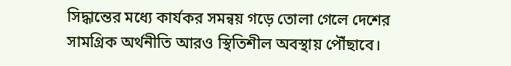সিদ্ধান্তের মধ্যে কার্যকর সমন্বয় গড়ে তোলা গেলে দেশের সামগ্রিক অর্থনীতি আরও স্থিতিশীল অবস্থায় পৌঁছাবে।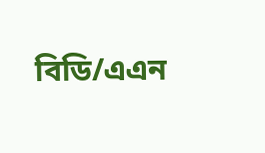বিডি/এএন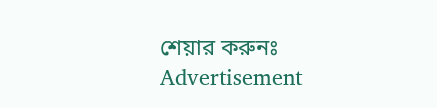শেয়ার করুনঃ
Advertisement